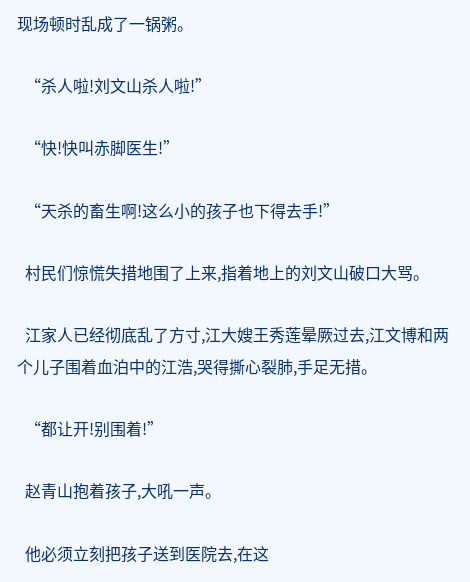现场顿时乱成了一锅粥。

  “杀人啦!刘文山杀人啦!”

  “快!快叫赤脚医生!”

  “天杀的畜生啊!这么小的孩子也下得去手!”

  村民们惊慌失措地围了上来,指着地上的刘文山破口大骂。

  江家人已经彻底乱了方寸,江大嫂王秀莲晕厥过去,江文博和两个儿子围着血泊中的江浩,哭得撕心裂肺,手足无措。

  “都让开!别围着!”

  赵青山抱着孩子,大吼一声。

  他必须立刻把孩子送到医院去,在这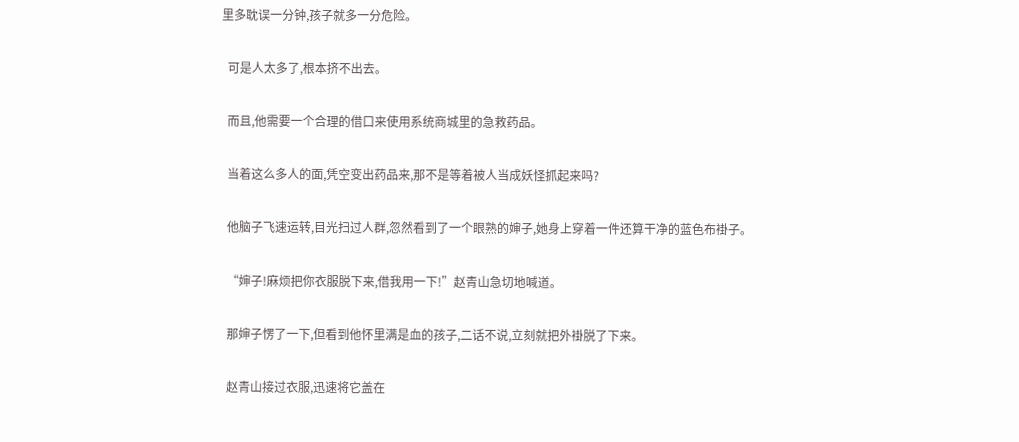里多耽误一分钟,孩子就多一分危险。

  可是人太多了,根本挤不出去。

  而且,他需要一个合理的借口来使用系统商城里的急救药品。

  当着这么多人的面,凭空变出药品来,那不是等着被人当成妖怪抓起来吗?

  他脑子飞速运转,目光扫过人群,忽然看到了一个眼熟的婶子,她身上穿着一件还算干净的蓝色布褂子。

  “婶子!麻烦把你衣服脱下来,借我用一下!”赵青山急切地喊道。

  那婶子愣了一下,但看到他怀里满是血的孩子,二话不说,立刻就把外褂脱了下来。

  赵青山接过衣服,迅速将它盖在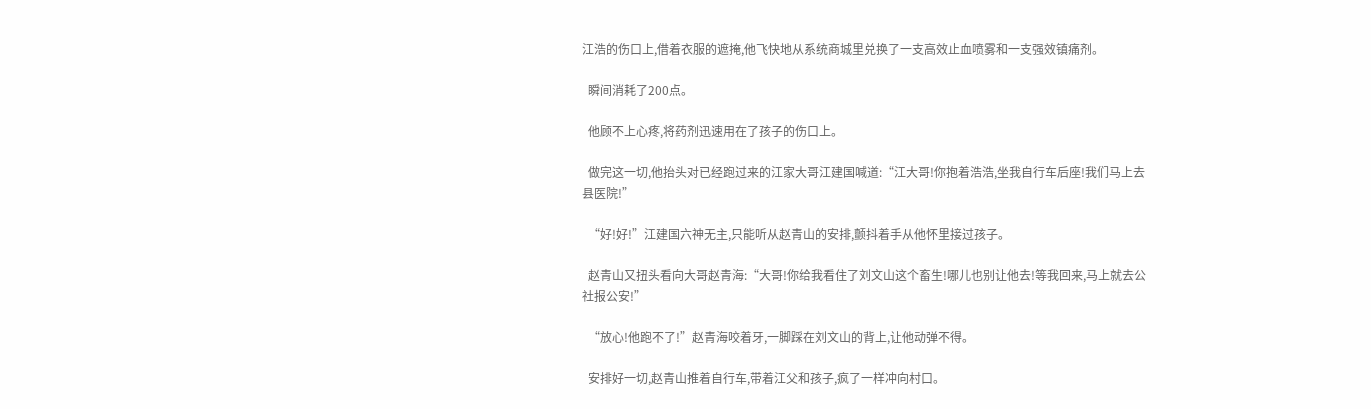江浩的伤口上,借着衣服的遮掩,他飞快地从系统商城里兑换了一支高效止血喷雾和一支强效镇痛剂。

  瞬间消耗了200点。

  他顾不上心疼,将药剂迅速用在了孩子的伤口上。

  做完这一切,他抬头对已经跑过来的江家大哥江建国喊道:“江大哥!你抱着浩浩,坐我自行车后座!我们马上去县医院!”

  “好!好!”江建国六神无主,只能听从赵青山的安排,颤抖着手从他怀里接过孩子。

  赵青山又扭头看向大哥赵青海:“大哥!你给我看住了刘文山这个畜生!哪儿也别让他去!等我回来,马上就去公社报公安!”

  “放心!他跑不了!”赵青海咬着牙,一脚踩在刘文山的背上,让他动弹不得。

  安排好一切,赵青山推着自行车,带着江父和孩子,疯了一样冲向村口。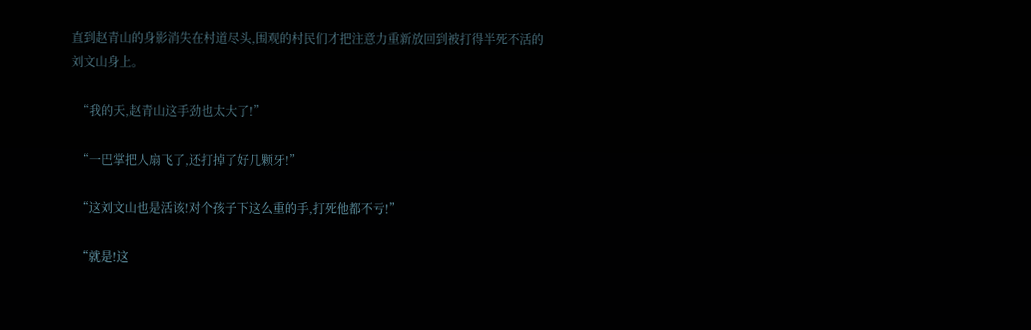直到赵青山的身影消失在村道尽头,围观的村民们才把注意力重新放回到被打得半死不活的刘文山身上。

  “我的天,赵青山这手劲也太大了!”

  “一巴掌把人扇飞了,还打掉了好几颗牙!”

  “这刘文山也是活该!对个孩子下这么重的手,打死他都不亏!”

  “就是!这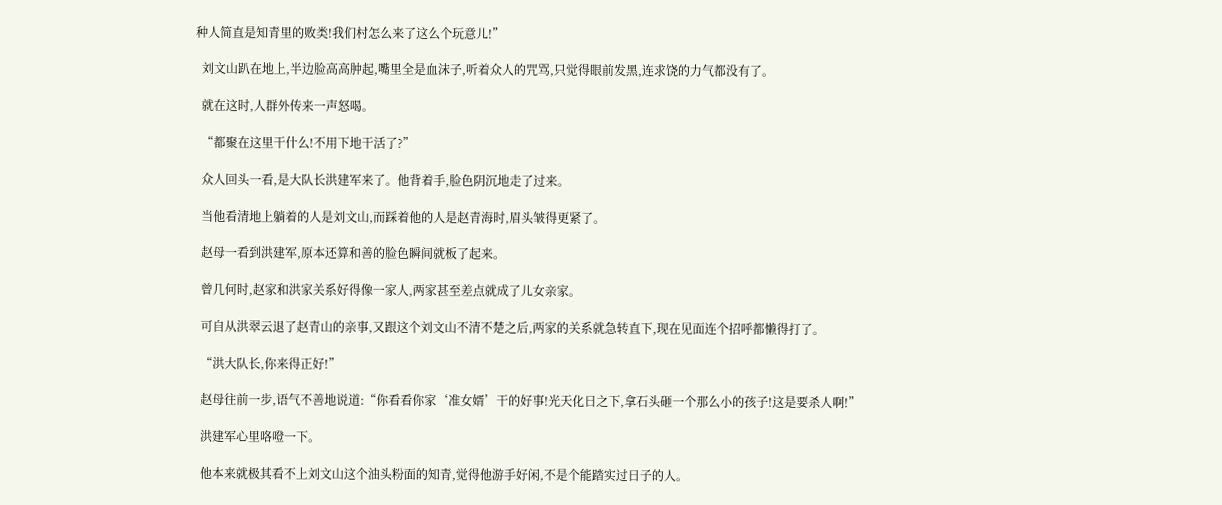种人简直是知青里的败类!我们村怎么来了这么个玩意儿!”

  刘文山趴在地上,半边脸高高肿起,嘴里全是血沫子,听着众人的咒骂,只觉得眼前发黑,连求饶的力气都没有了。

  就在这时,人群外传来一声怒喝。

  “都聚在这里干什么!不用下地干活了?”

  众人回头一看,是大队长洪建军来了。他背着手,脸色阴沉地走了过来。

  当他看清地上躺着的人是刘文山,而踩着他的人是赵青海时,眉头皱得更紧了。

  赵母一看到洪建军,原本还算和善的脸色瞬间就板了起来。

  曾几何时,赵家和洪家关系好得像一家人,两家甚至差点就成了儿女亲家。

  可自从洪翠云退了赵青山的亲事,又跟这个刘文山不清不楚之后,两家的关系就急转直下,现在见面连个招呼都懒得打了。

  “洪大队长,你来得正好!”

  赵母往前一步,语气不善地说道:“你看看你家‘准女婿’干的好事!光天化日之下,拿石头砸一个那么小的孩子!这是要杀人啊!”

  洪建军心里咯噔一下。

  他本来就极其看不上刘文山这个油头粉面的知青,觉得他游手好闲,不是个能踏实过日子的人。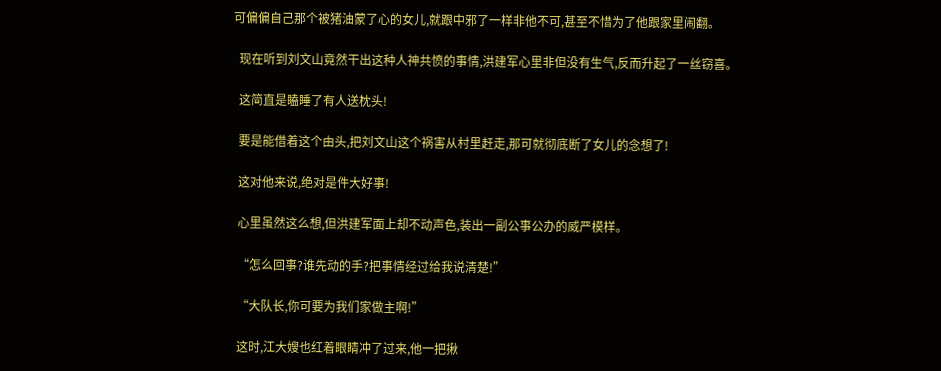可偏偏自己那个被猪油蒙了心的女儿,就跟中邪了一样非他不可,甚至不惜为了他跟家里闹翻。

  现在听到刘文山竟然干出这种人神共愤的事情,洪建军心里非但没有生气,反而升起了一丝窃喜。

  这简直是瞌睡了有人送枕头!

  要是能借着这个由头,把刘文山这个祸害从村里赶走,那可就彻底断了女儿的念想了!

  这对他来说,绝对是件大好事!

  心里虽然这么想,但洪建军面上却不动声色,装出一副公事公办的威严模样。

  “怎么回事?谁先动的手?把事情经过给我说清楚!”

  “大队长,你可要为我们家做主啊!”

  这时,江大嫂也红着眼睛冲了过来,他一把揪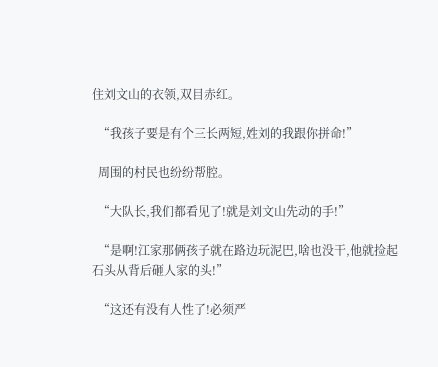住刘文山的衣领,双目赤红。

  “我孩子要是有个三长两短,姓刘的我跟你拼命!”

  周围的村民也纷纷帮腔。

  “大队长,我们都看见了!就是刘文山先动的手!”

  “是啊!江家那俩孩子就在路边玩泥巴,啥也没干,他就捡起石头从背后砸人家的头!”

  “这还有没有人性了!必须严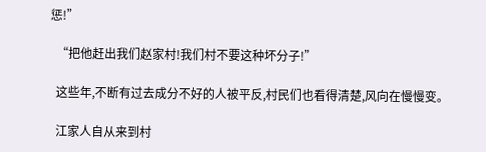惩!”

  “把他赶出我们赵家村!我们村不要这种坏分子!”

  这些年,不断有过去成分不好的人被平反,村民们也看得清楚,风向在慢慢变。

  江家人自从来到村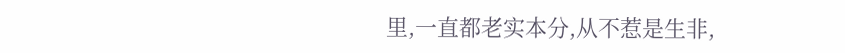里,一直都老实本分,从不惹是生非,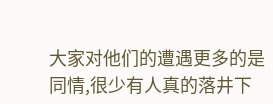大家对他们的遭遇更多的是同情,很少有人真的落井下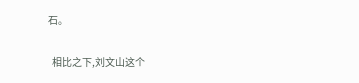石。

  相比之下,刘文山这个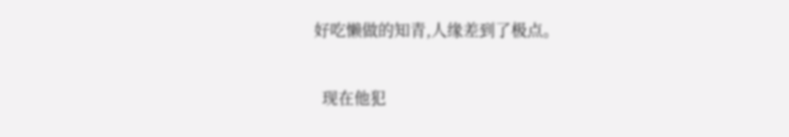好吃懒做的知青,人缘差到了极点。

  现在他犯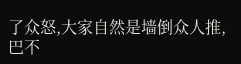了众怒,大家自然是墙倒众人推,巴不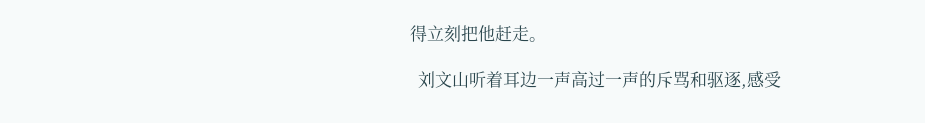得立刻把他赶走。

  刘文山听着耳边一声高过一声的斥骂和驱逐,感受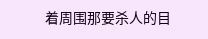着周围那要杀人的目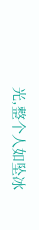光,整个人如坠冰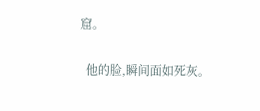窟。

  他的脸,瞬间面如死灰。